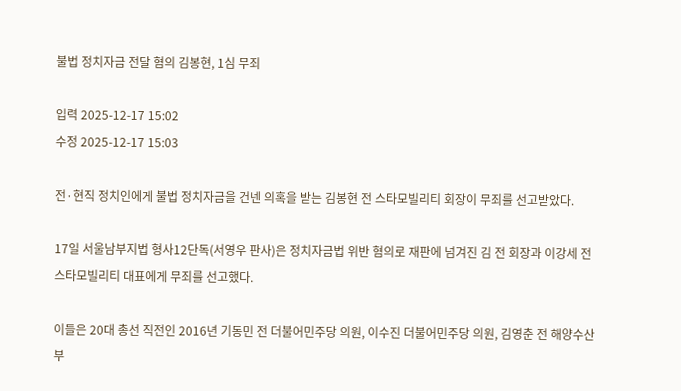불법 정치자금 전달 혐의 김봉현, 1심 무죄

입력 2025-12-17 15:02
수정 2025-12-17 15:03

전·현직 정치인에게 불법 정치자금을 건넨 의혹을 받는 김봉현 전 스타모빌리티 회장이 무죄를 선고받았다.

17일 서울남부지법 형사12단독(서영우 판사)은 정치자금법 위반 혐의로 재판에 넘겨진 김 전 회장과 이강세 전 스타모빌리티 대표에게 무죄를 선고했다.

이들은 20대 총선 직전인 2016년 기동민 전 더불어민주당 의원, 이수진 더불어민주당 의원, 김영춘 전 해양수산부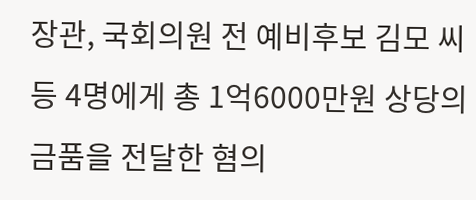장관, 국회의원 전 예비후보 김모 씨 등 4명에게 총 1억6000만원 상당의 금품을 전달한 혐의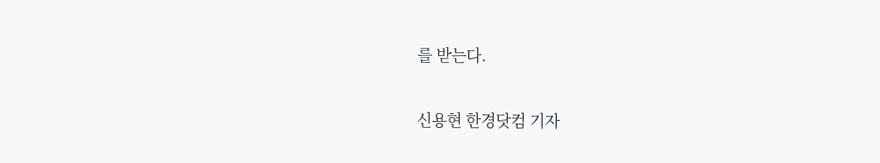를 받는다.

신용현 한경닷컴 기자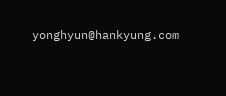yonghyun@hankyung.com